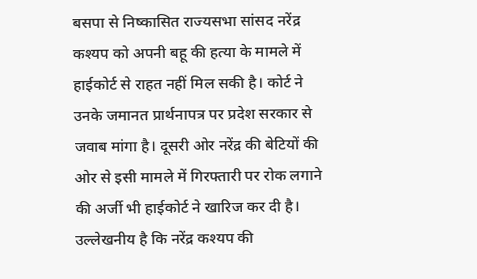बसपा से निष्कासित राज्यसभा सांसद नरेंद्र कश्यप को अपनी बहू की हत्या के मामले में हाईकोर्ट से राहत नहीं मिल सकी है। कोर्ट ने उनके जमानत प्रार्थनापत्र पर प्रदेश सरकार से जवाब मांगा है। दूसरी ओर नरेंद्र की बेटियों की ओर से इसी मामले में गिरफ्तारी पर रोक लगाने की अर्जी भी हाईकोर्ट ने खारिज कर दी है।
उल्लेखनीय है कि नरेंद्र कश्यप की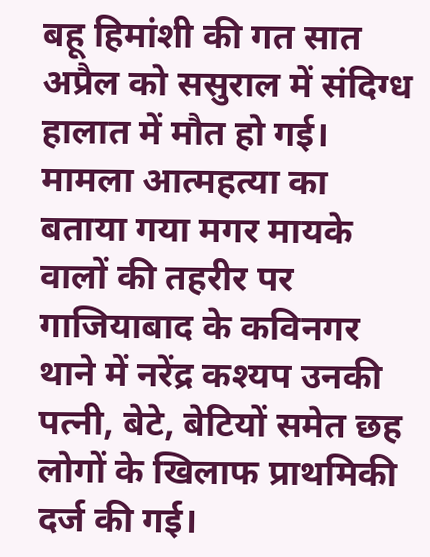बहू हिमांशी की गत सात अप्रैल को ससुराल में संदिग्ध हालात में मौत हो गई। मामला आत्महत्या का बताया गया मगर मायके वालों की तहरीर पर गाजियाबाद के कविनगर थाने में नरेंद्र कश्यप उनकी पत्नी, बेटे, बेटियों समेत छह लोगों के खिलाफ प्राथमिकी दर्ज की गई।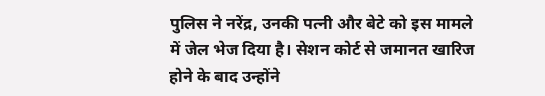पुलिस ने नरेंद्र, उनकी पत्नी और बेटे को इस मामले में जेल भेज दिया है। सेशन कोर्ट से जमानत खारिज होने के बाद उन्होंने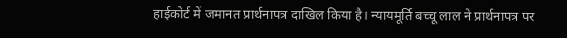हाईकोर्ट में जमानत प्रार्थनापत्र दाखिल किया है। न्यायमूर्ति बच्चू लाल ने प्रार्थनापत्र पर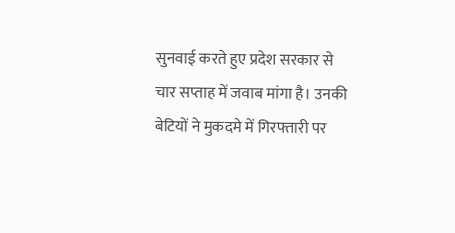सुनवाई करते हुए प्रदेश सरकार से चार सप्ताह में जवाब मांगा है। उनकी बेटियों ने मुकदमे में गिरफ्तारी पर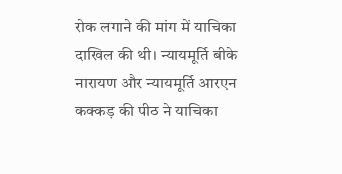रोक लगाने की मांग में याचिका दाखिल की थी। न्यायमूर्ति बीके नारायण और न्यायमूर्ति आरएन कक्कड़ की पीठ ने याचिका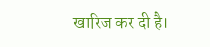खारिज कर दी है।